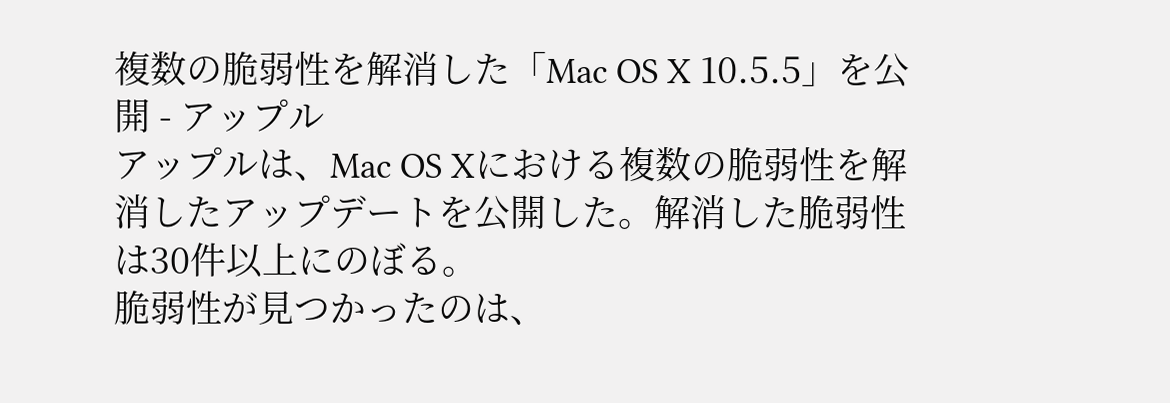複数の脆弱性を解消した「Mac OS X 10.5.5」を公開 - アップル
アップルは、Mac OS Xにおける複数の脆弱性を解消したアップデートを公開した。解消した脆弱性は30件以上にのぼる。
脆弱性が見つかったのは、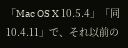「Mac OS X 10.5.4」「同10.4.11」で、それ以前の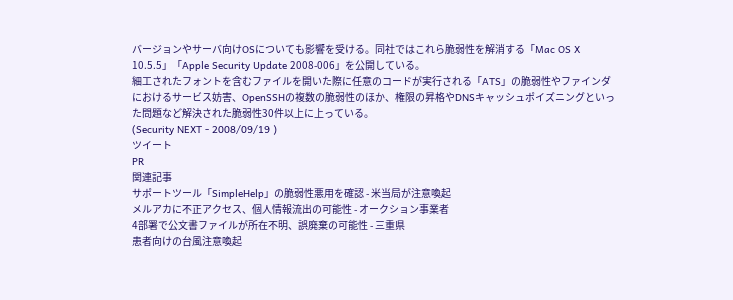バージョンやサーバ向けOSについても影響を受ける。同社ではこれら脆弱性を解消する「Mac OS X 10.5.5」「Apple Security Update 2008-006」を公開している。
細工されたフォントを含むファイルを開いた際に任意のコードが実行される「ATS」の脆弱性やファインダにおけるサービス妨害、OpenSSHの複数の脆弱性のほか、権限の昇格やDNSキャッシュポイズニングといった問題など解決された脆弱性30件以上に上っている。
(Security NEXT - 2008/09/19 )
ツイート
PR
関連記事
サポートツール「SimpleHelp」の脆弱性悪用を確認 - 米当局が注意喚起
メルアカに不正アクセス、個人情報流出の可能性 - オークション事業者
4部署で公文書ファイルが所在不明、誤廃棄の可能性 - 三重県
患者向けの台風注意喚起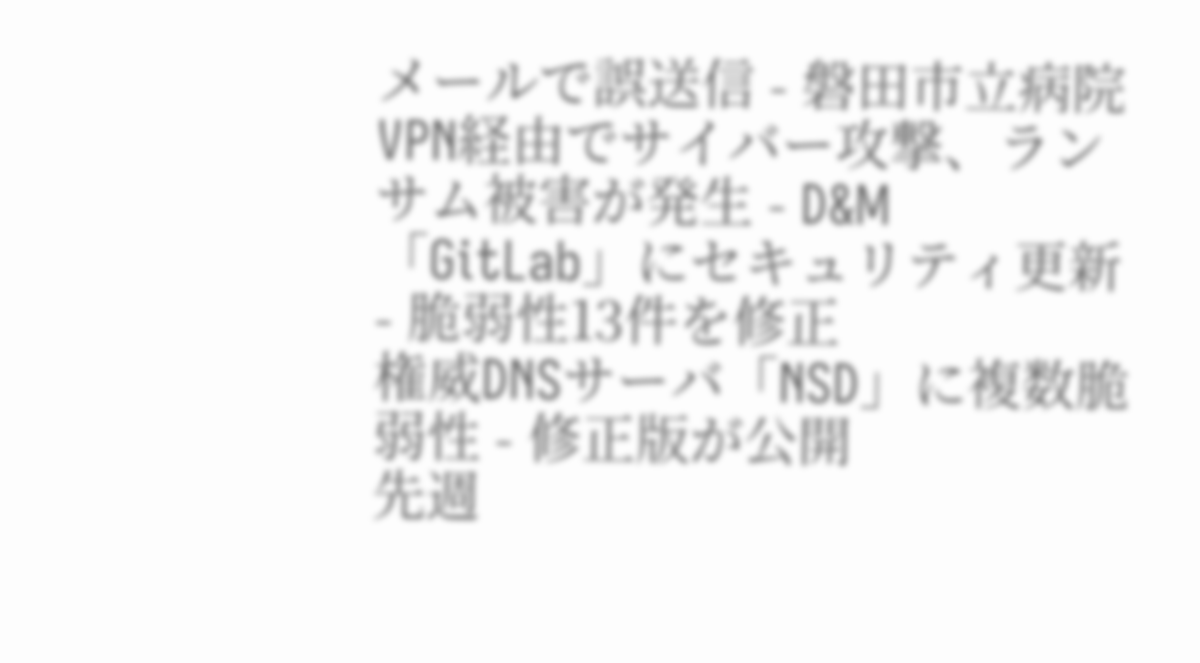メールで誤送信 - 磐田市立病院
VPN経由でサイバー攻撃、ランサム被害が発生 - D&M
「GitLab」にセキュリティ更新 - 脆弱性13件を修正
権威DNSサーバ「NSD」に複数脆弱性 - 修正版が公開
先週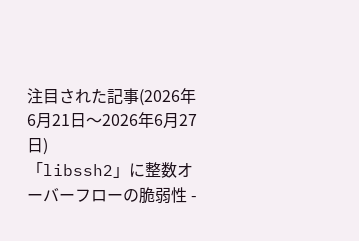注目された記事(2026年6月21日〜2026年6月27日)
「libssh2」に整数オーバーフローの脆弱性 -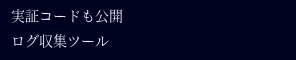実証コードも公開
ログ収集ツール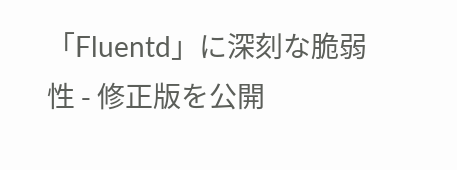「Fluentd」に深刻な脆弱性 - 修正版を公開